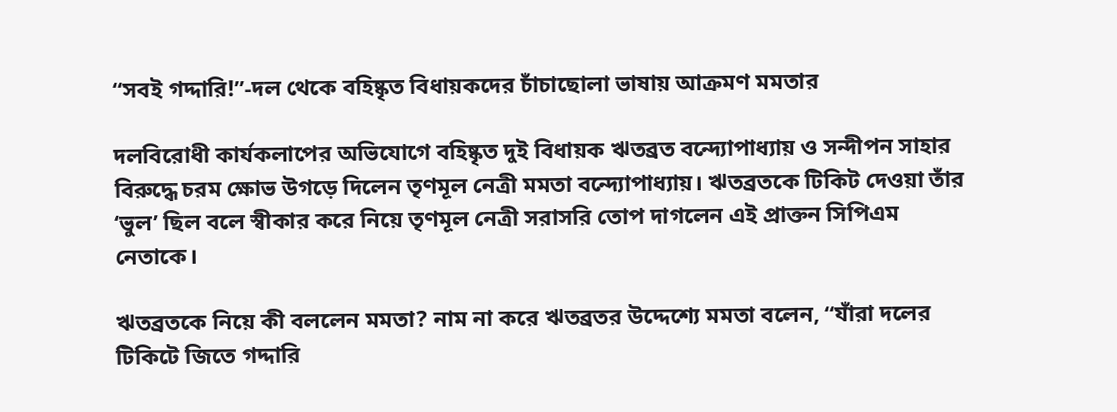“সবই গদ্দারি!”-দল থেকে বহিষ্কৃত বিধায়কদের চাঁচাছোলা ভাষায় আক্রমণ মমতার

দলবিরোধী কার্যকলাপের অভিযোগে বহিষ্কৃত দুই বিধায়ক ঋতব্রত বন্দ্যোপাধ্যায় ও সন্দীপন সাহার বিরুদ্ধে চরম ক্ষোভ উগড়ে দিলেন তৃণমূল নেত্রী মমতা বন্দ্যোপাধ্যায়। ঋতব্রতকে টিকিট দেওয়া তাঁর ‘ভুল’ ছিল বলে স্বীকার করে নিয়ে তৃণমূল নেত্রী সরাসরি তোপ দাগলেন এই প্রাক্তন সিপিএম নেতাকে।

ঋতব্রতকে নিয়ে কী বললেন মমতা? নাম না করে ঋতব্রতর উদ্দেশ্যে মমতা বলেন, “যাঁরা দলের টিকিটে জিতে গদ্দারি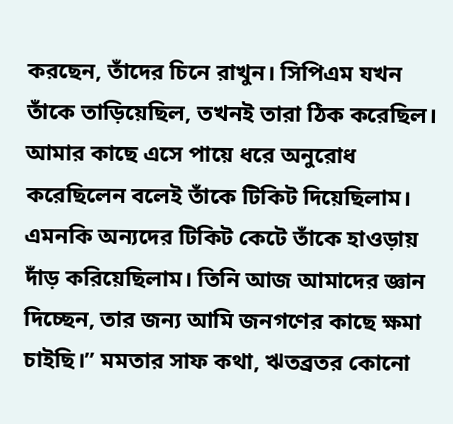করছেন, তাঁদের চিনে রাখুন। সিপিএম যখন তাঁকে তাড়িয়েছিল, তখনই তারা ঠিক করেছিল। আমার কাছে এসে পায়ে ধরে অনুরোধ করেছিলেন বলেই তাঁকে টিকিট দিয়েছিলাম। এমনকি অন্যদের টিকিট কেটে তাঁকে হাওড়ায় দাঁড় করিয়েছিলাম। তিনি আজ আমাদের জ্ঞান দিচ্ছেন, তার জন্য আমি জনগণের কাছে ক্ষমা চাইছি।” মমতার সাফ কথা, ঋতব্রতর কোনো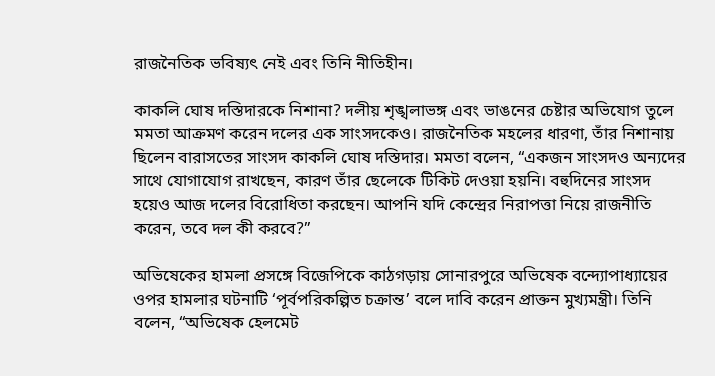রাজনৈতিক ভবিষ্যৎ নেই এবং তিনি নীতিহীন।

কাকলি ঘোষ দস্তিদারকে নিশানা? দলীয় শৃঙ্খলাভঙ্গ এবং ভাঙনের চেষ্টার অভিযোগ তুলে মমতা আক্রমণ করেন দলের এক সাংসদকেও। রাজনৈতিক মহলের ধারণা, তাঁর নিশানায় ছিলেন বারাসতের সাংসদ কাকলি ঘোষ দস্তিদার। মমতা বলেন, “একজন সাংসদও অন্যদের সাথে যোগাযোগ রাখছেন, কারণ তাঁর ছেলেকে টিকিট দেওয়া হয়নি। বহুদিনের সাংসদ হয়েও আজ দলের বিরোধিতা করছেন। আপনি যদি কেন্দ্রের নিরাপত্তা নিয়ে রাজনীতি করেন, তবে দল কী করবে?”

অভিষেকের হামলা প্রসঙ্গে বিজেপিকে কাঠগড়ায় সোনারপুরে অভিষেক বন্দ্যোপাধ্যায়ের ওপর হামলার ঘটনাটি ‘পূর্বপরিকল্পিত চক্রান্ত’ বলে দাবি করেন প্রাক্তন মুখ্যমন্ত্রী। তিনি বলেন, “অভিষেক হেলমেট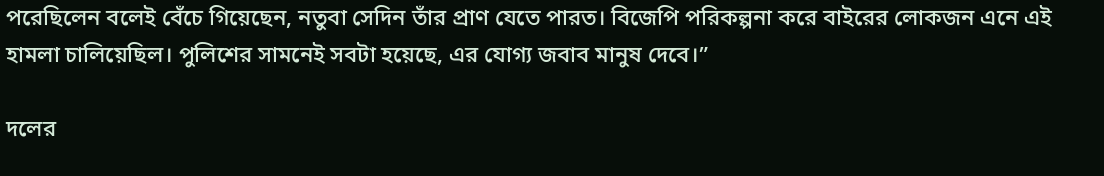পরেছিলেন বলেই বেঁচে গিয়েছেন, নতুবা সেদিন তাঁর প্রাণ যেতে পারত। বিজেপি পরিকল্পনা করে বাইরের লোকজন এনে এই হামলা চালিয়েছিল। পুলিশের সামনেই সবটা হয়েছে, এর যোগ্য জবাব মানুষ দেবে।”

দলের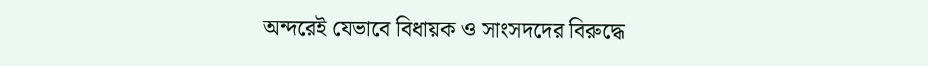অন্দরেই যেভাবে বিধায়ক ও সাংসদদের বিরুদ্ধে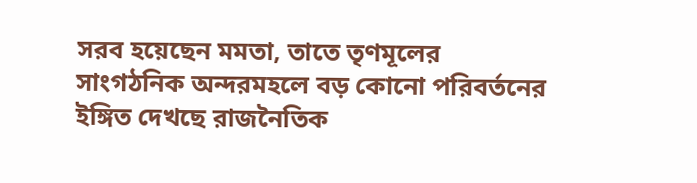সরব হয়েছেন মমতা, তাতে তৃণমূলের সাংগঠনিক অন্দরমহলে বড় কোনো পরিবর্তনের ইঙ্গিত দেখছে রাজনৈতিক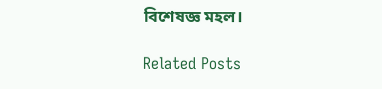বিশেষজ্ঞ মহল।

Related Posts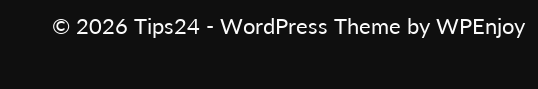© 2026 Tips24 - WordPress Theme by WPEnjoy